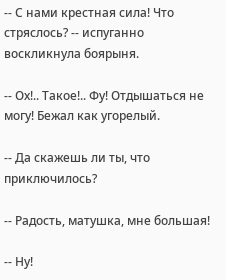-- С нами крестная сила! Что стряслось? -- испуганно воскликнула боярыня.

-- Ох!.. Такое!.. Фу! Отдышаться не могу! Бежал как угорелый.

-- Да скажешь ли ты, что приключилось?

-- Радость, матушка, мне большая!

-- Ну!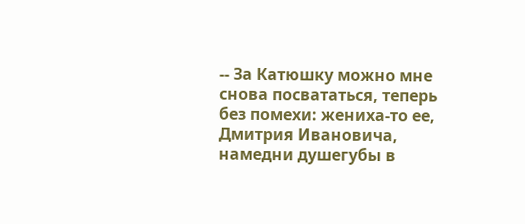-- За Катюшку можно мне снова посвататься, теперь без помехи: жениха-то ее, Дмитрия Ивановича, намедни душегубы в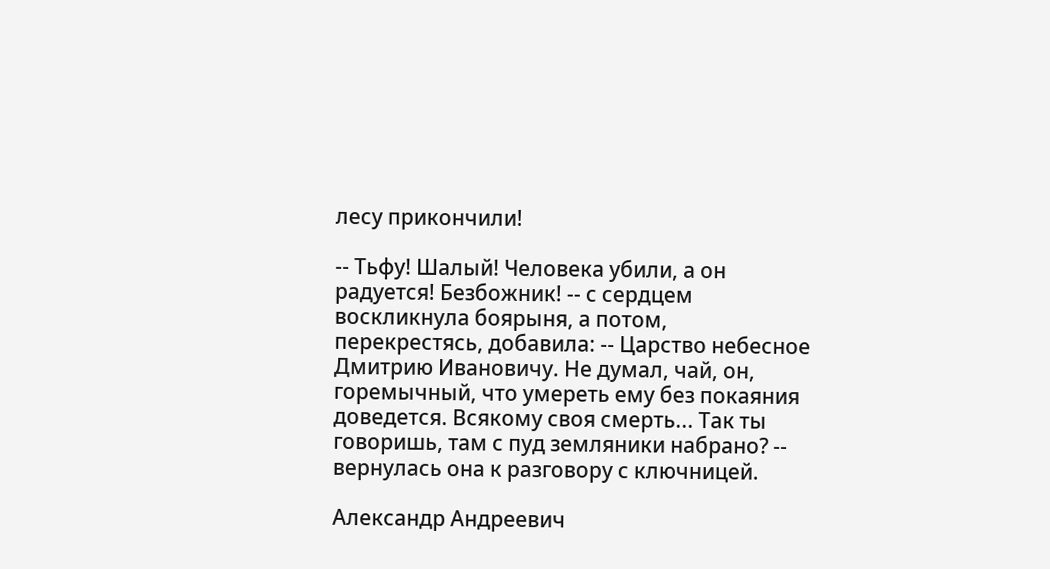лесу прикончили!

-- Тьфу! Шалый! Человека убили, а он радуется! Безбожник! -- с сердцем воскликнула боярыня, а потом, перекрестясь, добавила: -- Царство небесное Дмитрию Ивановичу. Не думал, чай, он, горемычный, что умереть ему без покаяния доведется. Всякому своя смерть... Так ты говоришь, там с пуд земляники набрано? -- вернулась она к разговору с ключницей.

Александр Андреевич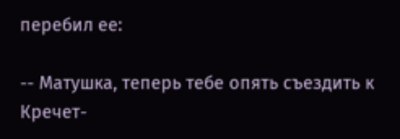перебил ее:

-- Матушка, теперь тебе опять съездить к Кречет-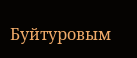Буйтуровым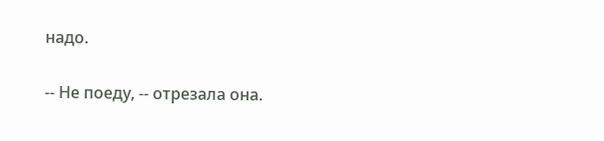надо.

-- Не поеду, -- отрезала она.